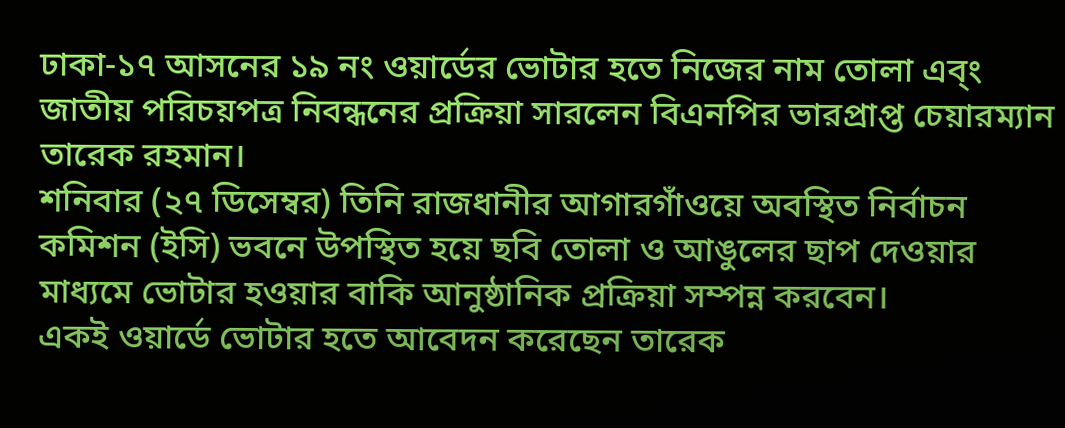ঢাকা-১৭ আসনের ১৯ নং ওয়ার্ডের ভোটার হতে নিজের নাম তোলা এব্ং জাতীয় পরিচয়পত্র নিবন্ধনের প্রক্রিয়া সারলেন বিএনপির ভারপ্রাপ্ত চেয়ারম্যান তারেক রহমান।
শনিবার (২৭ ডিসেম্বর) তিনি রাজধানীর আগারগাঁওয়ে অবস্থিত নির্বাচন কমিশন (ইসি) ভবনে উপস্থিত হয়ে ছবি তোলা ও আঙুলের ছাপ দেওয়ার মাধ্যমে ভোটার হওয়ার বাকি আনুষ্ঠানিক প্রক্রিয়া সম্পন্ন করবেন।
একই ওয়ার্ডে ভোটার হতে আবেদন করেছেন তারেক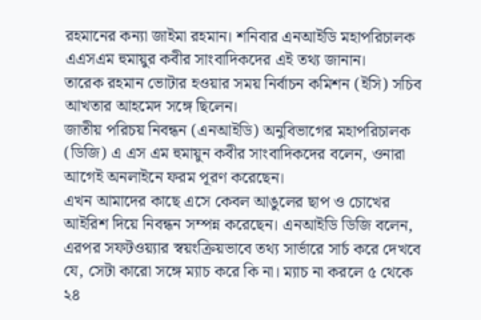রহমানের কন্যা জাইমা রহমান। শনিবার এনআইডি মহাপরিচালক এএসএম হুমায়ুর কবীর সাংবাদিকদের এই তথ্য জানান।
তারেক রহমান ভোটার হওয়ার সময় নির্বাচন কমিশন (ইসি) সচিব আখতার আহমেদ সঙ্গে ছিলেন।
জাতীয় পরিচয় নিবন্ধন (এনআইডি) অনুবিভাগের মহাপরিচালক (ডিজি) এ এস এম হুমায়ুন কবীর সাংবাদিকদের বলেন, ওনারা আগেই অনলাইনে ফরম পূরণ করেছেন।
এখন আমাদের কাছে এসে কেবল আঙুলের ছাপ ও চোখের আইরিশ দিয়ে নিবন্ধন সম্পন্ন করেছেন। এনআইডি ডিজি বলেন, এরপর সফটওয়্যার স্বয়ংক্রিয়ভাবে তথ্য সার্ভারে সার্চ করে দেখবে যে, সেটা কারো সঙ্গে ম্যাচ করে কি না। ম্যাচ না করলে ৫ থেকে ২৪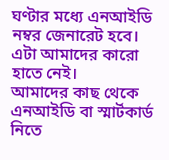ঘণ্টার মধ্যে এনআইডি নম্বর জেনারেট হবে। এটা আমাদের কারো হাতে নেই।
আমাদের কাছ থেকে এনআইডি বা স্মার্টকার্ড নিতে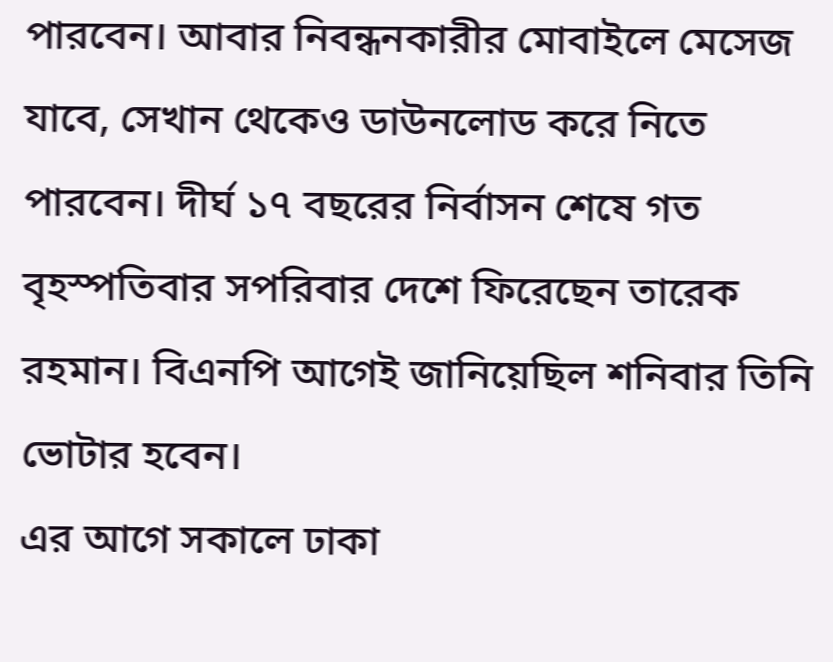পারবেন। আবার নিবন্ধনকারীর মোবাইলে মেসেজ যাবে, সেখান থেকেও ডাউনলোড করে নিতে পারবেন। দীর্ঘ ১৭ বছরের নির্বাসন শেষে গত বৃহস্পতিবার সপরিবার দেশে ফিরেছেন তারেক রহমান। বিএনপি আগেই জানিয়েছিল শনিবার তিনি ভোটার হবেন।
এর আগে সকালে ঢাকা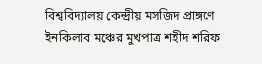বিশ্ববিদ্যালয় কেন্দ্রীয় মসজিদ প্রাঙ্গণে ইনকিলাব মঞ্চের মুখপাত্র শহীদ শরিফ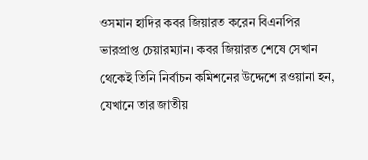ওসমান হাদির কবর জিয়ারত করেন বিএনপির ভারপ্রাপ্ত চেয়ারম্যান। কবর জিয়ারত শেষে সেখান থেকেই তিনি নির্বাচন কমিশনের উদ্দেশে রওয়ানা হন, যেখানে তার জাতীয়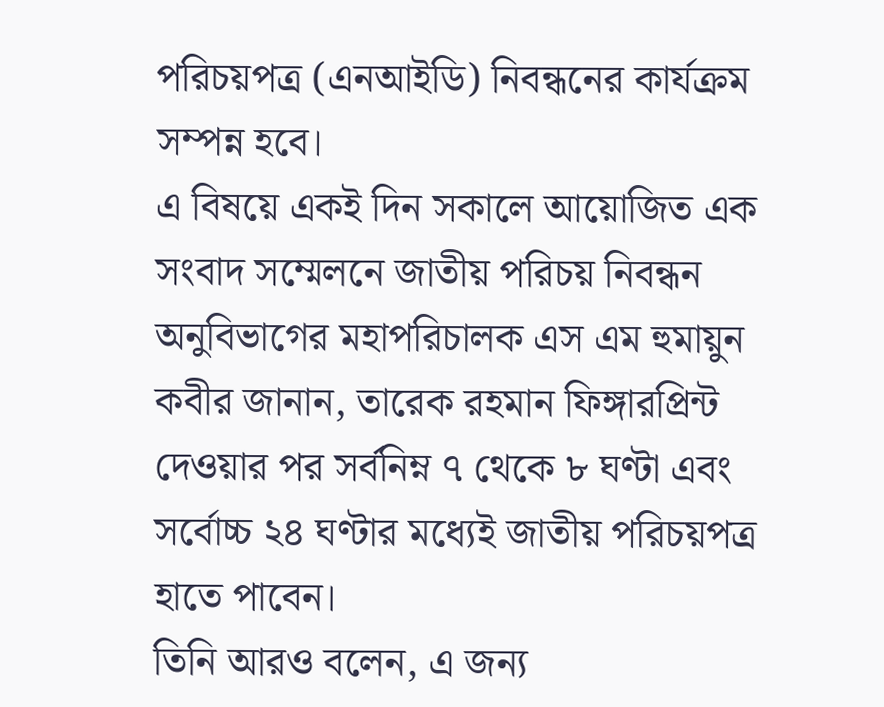পরিচয়পত্র (এনআইডি) নিবন্ধনের কার্যক্রম সম্পন্ন হবে।
এ বিষয়ে একই দিন সকালে আয়োজিত এক সংবাদ সম্মেলনে জাতীয় পরিচয় নিবন্ধন অনুবিভাগের মহাপরিচালক এস এম হুমায়ুন কবীর জানান, তারেক রহমান ফিঙ্গারপ্রিন্ট দেওয়ার পর সর্বনিম্ন ৭ থেকে ৮ ঘণ্টা এবং সর্বোচ্চ ২৪ ঘণ্টার মধ্যেই জাতীয় পরিচয়পত্র হাতে পাবেন।
তিনি আরও বলেন, এ জন্য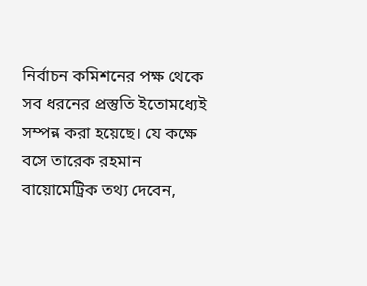নির্বাচন কমিশনের পক্ষ থেকে সব ধরনের প্রস্তুতি ইতোমধ্যেই সম্পন্ন করা হয়েছে। যে কক্ষে বসে তারেক রহমান বায়োমেট্রিক তথ্য দেবেন,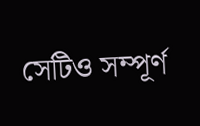সেটিও সম্পূর্ণ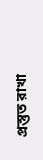প্রস্তুত রাখা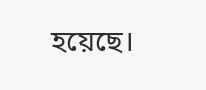হয়েছে।